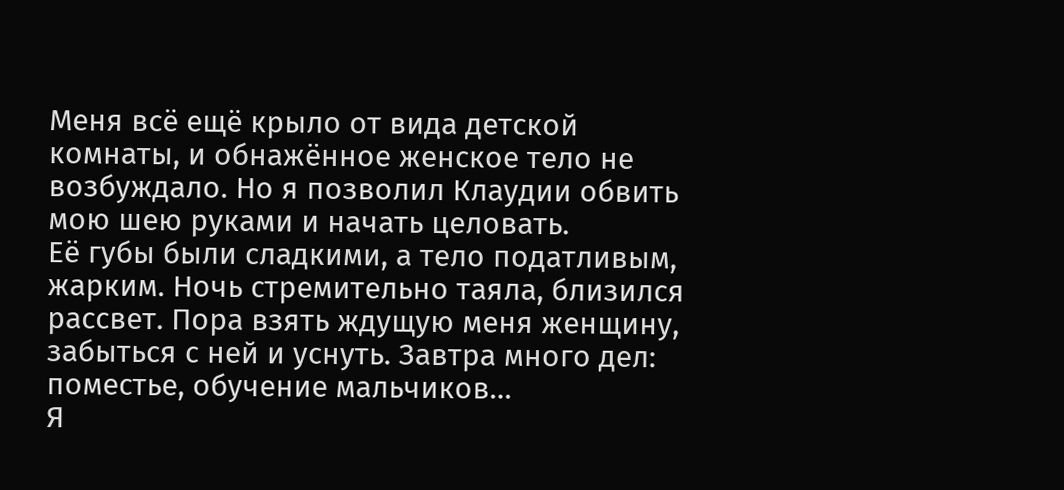Меня всё ещё крыло от вида детской комнаты, и обнажённое женское тело не возбуждало. Но я позволил Клаудии обвить мою шею руками и начать целовать.
Её губы были сладкими, а тело податливым, жарким. Ночь стремительно таяла, близился рассвет. Пора взять ждущую меня женщину, забыться с ней и уснуть. Завтра много дел: поместье, обучение мальчиков…
Я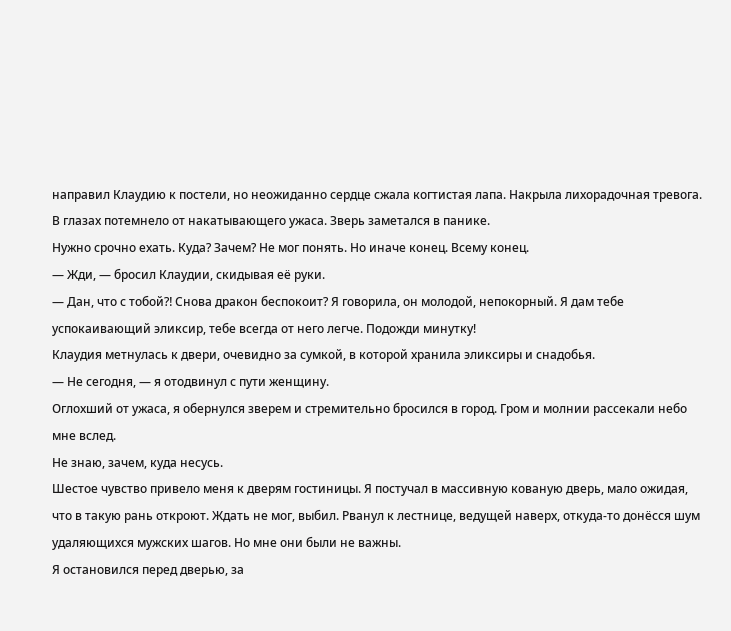направил Клаудию к постели, но неожиданно сердце сжала когтистая лапа. Накрыла лихорадочная тревога. В глазах потемнело от накатывающего ужаса. Зверь заметался в панике.
Нужно срочно ехать. Куда? Зачем? Не мог понять. Но иначе конец. Всему конец.
— Жди, — бросил Клаудии, скидывая её руки.
— Дан, что с тобой⁈ Снова дракон беспокоит? Я говорила, он молодой, непокорный. Я дам тебе успокаивающий эликсир, тебе всегда от него легче. Подожди минутку!
Клаудия метнулась к двери, очевидно за сумкой, в которой хранила эликсиры и снадобья.
— Не сегодня, — я отодвинул с пути женщину.
Оглохший от ужаса, я обернулся зверем и стремительно бросился в город. Гром и молнии рассекали небо мне вслед.
Не знаю, зачем, куда несусь.
Шестое чувство привело меня к дверям гостиницы. Я постучал в массивную кованую дверь, мало ожидая, что в такую рань откроют. Ждать не мог, выбил. Рванул к лестнице, ведущей наверх, откуда-то донёсся шум удаляющихся мужских шагов. Но мне они были не важны.
Я остановился перед дверью, за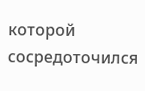которой сосредоточился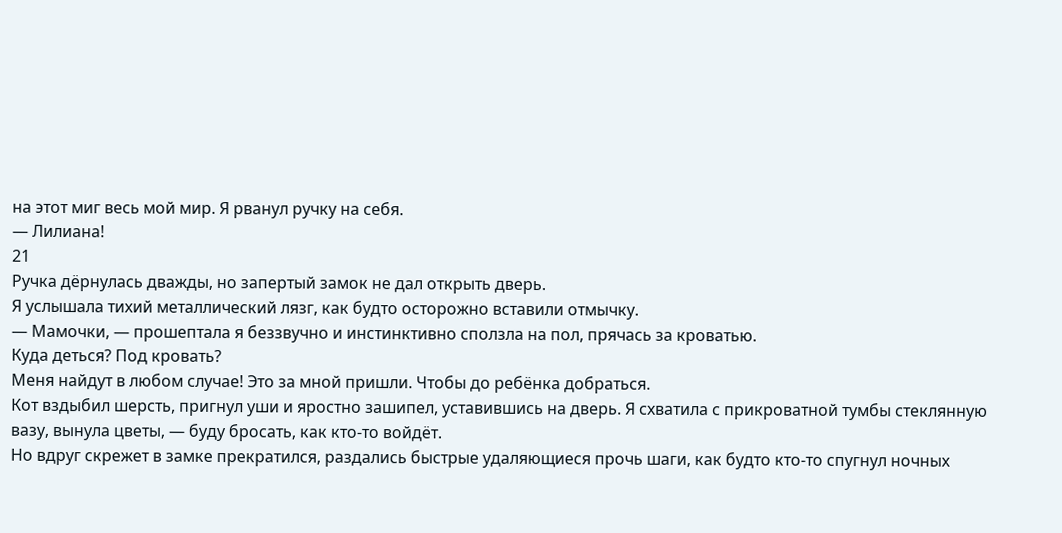на этот миг весь мой мир. Я рванул ручку на себя.
— Лилиана!
21
Ручка дёрнулась дважды, но запертый замок не дал открыть дверь.
Я услышала тихий металлический лязг, как будто осторожно вставили отмычку.
— Мамочки, — прошептала я беззвучно и инстинктивно сползла на пол, прячась за кроватью.
Куда деться? Под кровать?
Меня найдут в любом случае! Это за мной пришли. Чтобы до ребёнка добраться.
Кот вздыбил шерсть, пригнул уши и яростно зашипел, уставившись на дверь. Я схватила с прикроватной тумбы стеклянную вазу, вынула цветы, — буду бросать, как кто-то войдёт.
Но вдруг скрежет в замке прекратился, раздались быстрые удаляющиеся прочь шаги, как будто кто-то спугнул ночных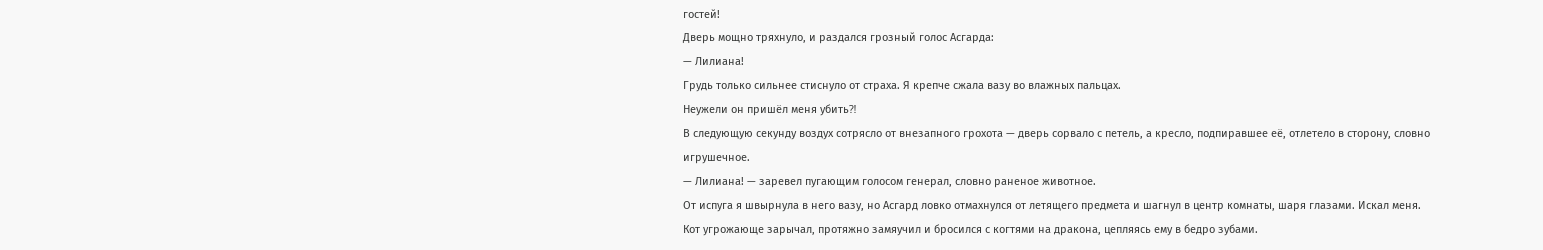гостей!
Дверь мощно тряхнуло, и раздался грозный голос Асгарда:
— Лилиана!
Грудь только сильнее стиснуло от страха. Я крепче сжала вазу во влажных пальцах.
Неужели он пришёл меня убить⁈
В следующую секунду воздух сотрясло от внезапного грохота — дверь сорвало с петель, а кресло, подпиравшее её, отлетело в сторону, словно игрушечное.
— Лилиана! — заревел пугающим голосом генерал, словно раненое животное.
От испуга я швырнула в него вазу, но Асгард ловко отмахнулся от летящего предмета и шагнул в центр комнаты, шаря глазами. Искал меня.
Кот угрожающе зарычал, протяжно замяучил и бросился с когтями на дракона, цепляясь ему в бедро зубами.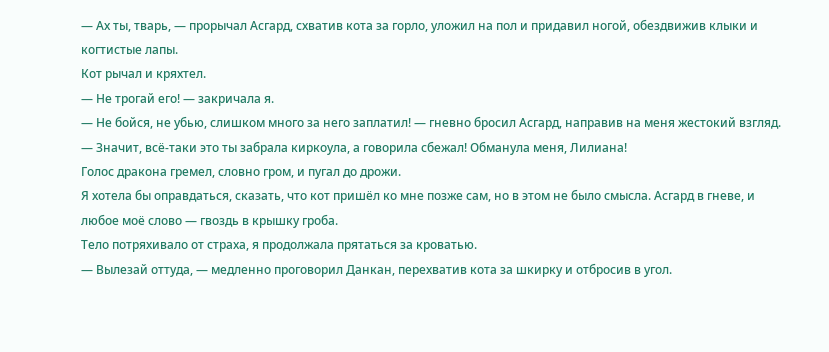— Ах ты, тварь, — прорычал Асгард, схватив кота за горло, уложил на пол и придавил ногой, обездвижив клыки и когтистые лапы.
Кот рычал и кряхтел.
— Не трогай его! — закричала я.
— Не бойся, не убью, слишком много за него заплатил! — гневно бросил Асгард, направив на меня жестокий взгляд. — Значит, всё-таки это ты забрала киркоула, а говорила сбежал! Обманула меня, Лилиана!
Голос дракона гремел, словно гром, и пугал до дрожи.
Я хотела бы оправдаться, сказать, что кот пришёл ко мне позже сам, но в этом не было смысла. Асгард в гневе, и любое моё слово — гвоздь в крышку гроба.
Тело потряхивало от страха, я продолжала прятаться за кроватью.
— Вылезай оттуда, — медленно проговорил Данкан, перехватив кота за шкирку и отбросив в угол.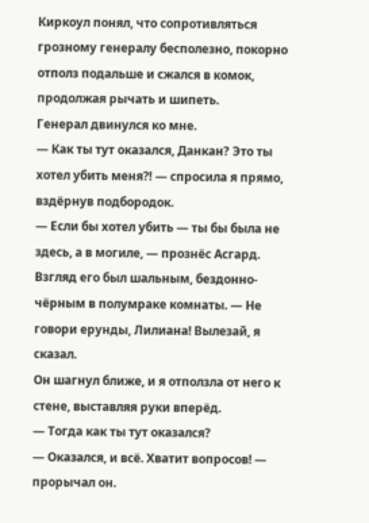Киркоул понял, что сопротивляться грозному генералу бесполезно, покорно отполз подальше и сжался в комок, продолжая рычать и шипеть.
Генерал двинулся ко мне.
— Как ты тут оказался, Данкан? Это ты хотел убить меня⁈ — спросила я прямо, вздёрнув подбородок.
— Если бы хотел убить — ты бы была не здесь, а в могиле, — прознёс Асгард. Взгляд его был шальным, бездонно-чёрным в полумраке комнаты. — Не говори ерунды, Лилиана! Вылезай, я сказал.
Он шагнул ближе, и я отползла от него к стене, выставляя руки вперёд.
— Тогда как ты тут оказался?
— Оказался, и всё. Хватит вопросов! — прорычал он.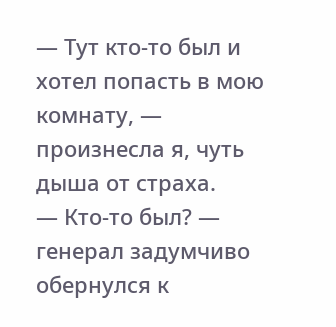— Тут кто-то был и хотел попасть в мою комнату, — произнесла я, чуть дыша от страха.
— Кто-то был? — генерал задумчиво обернулся к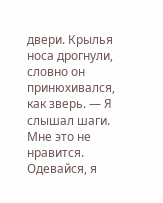двери. Крылья носа дрогнули, словно он принюхивался, как зверь. — Я слышал шаги. Мне это не нравится. Одевайся, я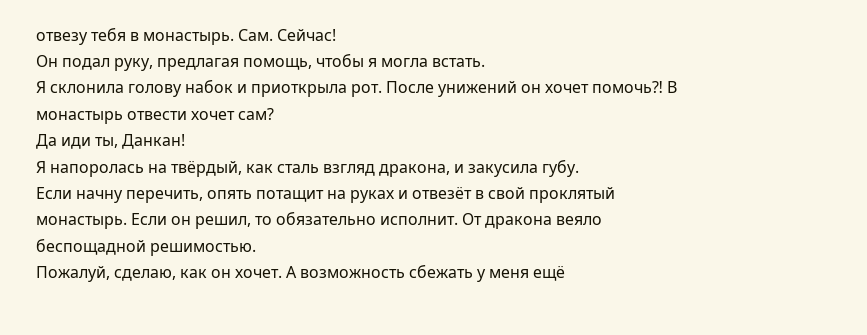отвезу тебя в монастырь. Сам. Сейчас!
Он подал руку, предлагая помощь, чтобы я могла встать.
Я склонила голову набок и приоткрыла рот. После унижений он хочет помочь⁈ В монастырь отвести хочет сам?
Да иди ты, Данкан!
Я напоролась на твёрдый, как сталь взгляд дракона, и закусила губу.
Если начну перечить, опять потащит на руках и отвезёт в свой проклятый монастырь. Если он решил, то обязательно исполнит. От дракона веяло беспощадной решимостью.
Пожалуй, сделаю, как он хочет. А возможность сбежать у меня ещё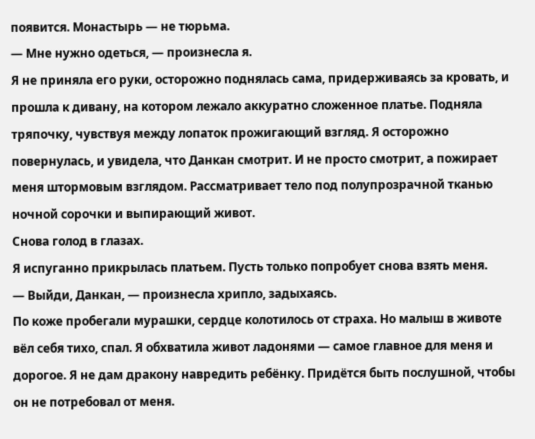появится. Монастырь — не тюрьма.
— Мне нужно одеться, — произнесла я.
Я не приняла его руки, осторожно поднялась сама, придерживаясь за кровать, и прошла к дивану, на котором лежало аккуратно сложенное платье. Подняла тряпочку, чувствуя между лопаток прожигающий взгляд. Я осторожно повернулась, и увидела, что Данкан смотрит. И не просто смотрит, а пожирает меня штормовым взглядом. Рассматривает тело под полупрозрачной тканью ночной сорочки и выпирающий живот.
Снова голод в глазах.
Я испуганно прикрылась платьем. Пусть только попробует снова взять меня.
— Выйди, Данкан, — произнесла хрипло, задыхаясь.
По коже пробегали мурашки, сердце колотилось от страха. Но малыш в животе вёл себя тихо, спал. Я обхватила живот ладонями — самое главное для меня и дорогое. Я не дам дракону навредить ребёнку. Придётся быть послушной, чтобы он не потребовал от меня.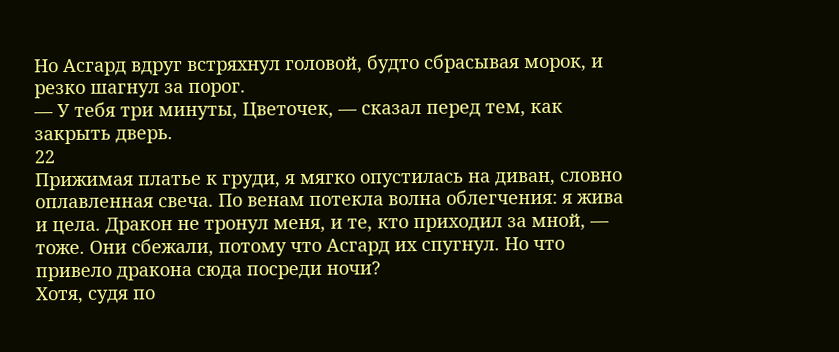Но Асгард вдруг встряхнул головой, будто сбрасывая морок, и резко шагнул за порог.
— У тебя три минуты, Цветочек, — сказал перед тем, как закрыть дверь.
22
Прижимая платье к груди, я мягко опустилась на диван, словно оплавленная свеча. По венам потекла волна облегчения: я жива и цела. Дракон не тронул меня, и те, кто приходил за мной, — тоже. Они сбежали, потому что Асгард их спугнул. Но что привело дракона сюда посреди ночи?
Хотя, судя по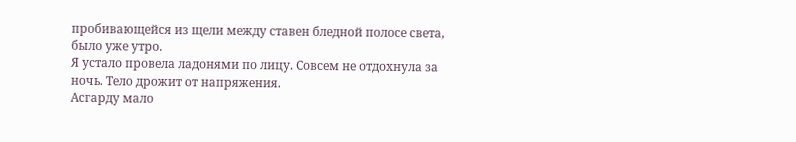пробивающейся из щели между ставен бледной полосе света, было уже утро.
Я устало провела ладонями по лицу. Совсем не отдохнула за ночь. Тело дрожит от напряжения.
Асгарду мало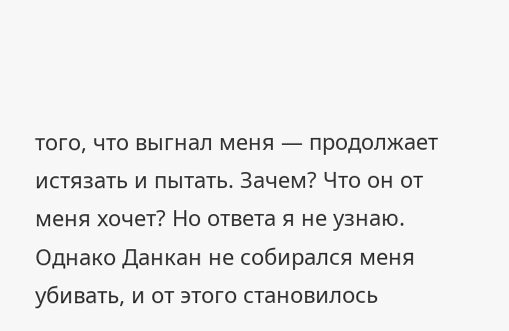того, что выгнал меня — продолжает истязать и пытать. Зачем? Что он от меня хочет? Но ответа я не узнаю.
Однако Данкан не собирался меня убивать, и от этого становилось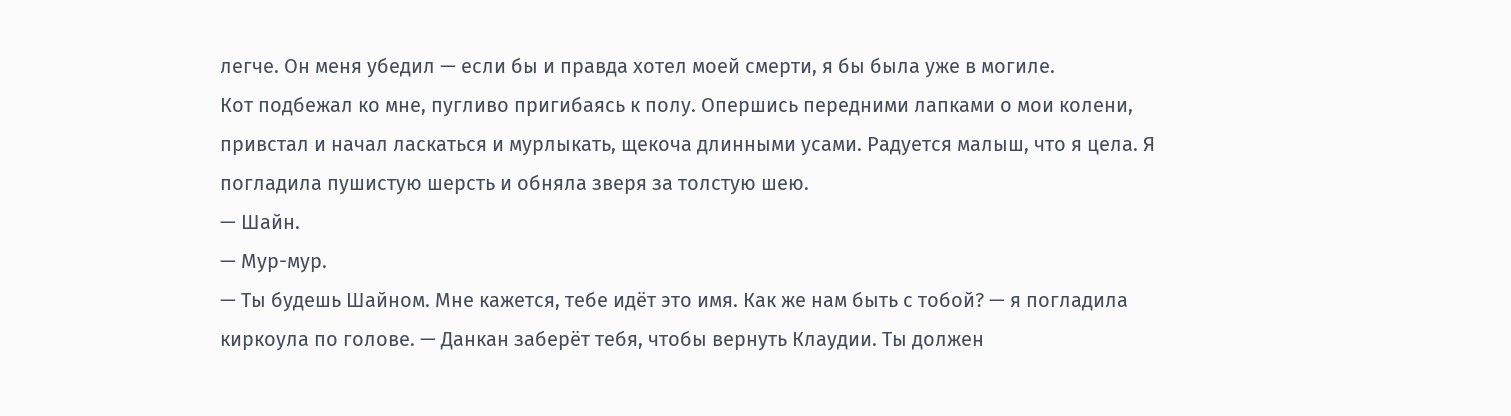легче. Он меня убедил — если бы и правда хотел моей смерти, я бы была уже в могиле.
Кот подбежал ко мне, пугливо пригибаясь к полу. Опершись передними лапками о мои колени, привстал и начал ласкаться и мурлыкать, щекоча длинными усами. Радуется малыш, что я цела. Я погладила пушистую шерсть и обняла зверя за толстую шею.
— Шайн.
— Мур-мур.
— Ты будешь Шайном. Мне кажется, тебе идёт это имя. Как же нам быть с тобой? — я погладила киркоула по голове. — Данкан заберёт тебя, чтобы вернуть Клаудии. Ты должен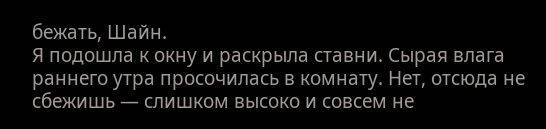бежать, Шайн.
Я подошла к окну и раскрыла ставни. Сырая влага раннего утра просочилась в комнату. Нет, отсюда не сбежишь — слишком высоко и совсем не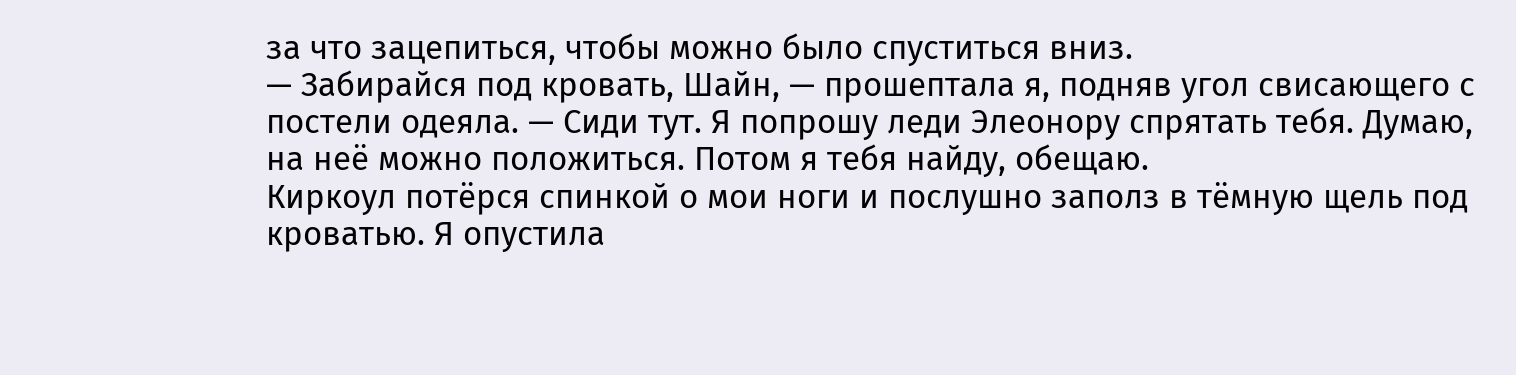за что зацепиться, чтобы можно было спуститься вниз.
— Забирайся под кровать, Шайн, — прошептала я, подняв угол свисающего с постели одеяла. — Сиди тут. Я попрошу леди Элеонору спрятать тебя. Думаю, на неё можно положиться. Потом я тебя найду, обещаю.
Киркоул потёрся спинкой о мои ноги и послушно заполз в тёмную щель под кроватью. Я опустила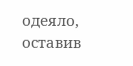одеяло, оставив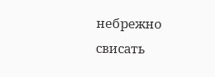небрежно свисать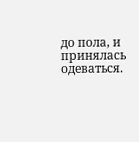до пола, и принялась одеваться.